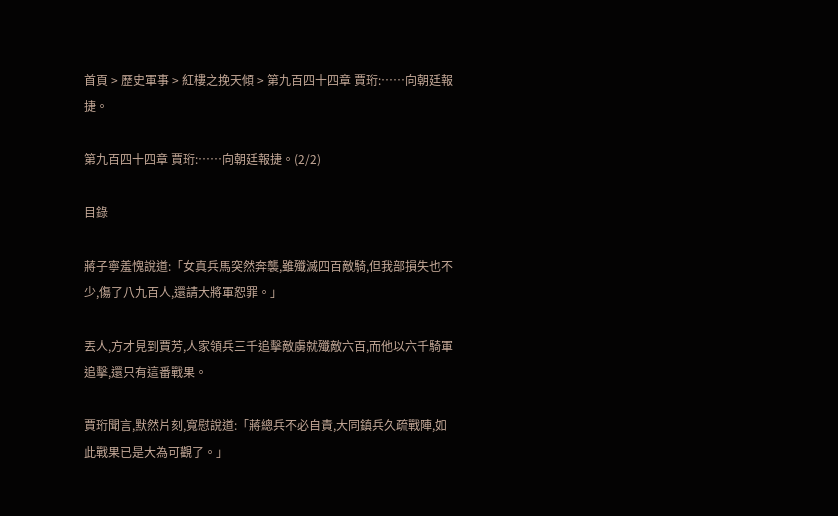首頁 > 歷史軍事 > 紅樓之挽天傾 > 第九百四十四章 賈珩:……向朝廷報捷。

第九百四十四章 賈珩:……向朝廷報捷。(2/2)

目錄

蔣子寧羞愧說道:「女真兵馬突然奔襲,雖殲滅四百敵騎,但我部損失也不少,傷了八九百人,還請大將軍恕罪。」

丟人,方才見到賈芳,人家領兵三千追擊敵虜就殲敵六百,而他以六千騎軍追擊,還只有這番戰果。

賈珩聞言,默然片刻,寬慰說道:「蔣總兵不必自責,大同鎮兵久疏戰陣,如此戰果已是大為可觀了。」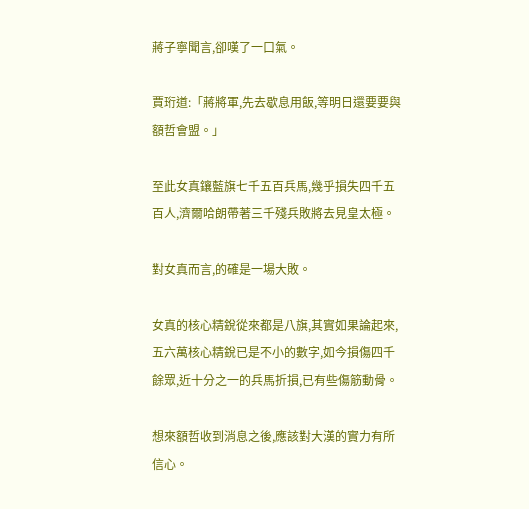蔣子寧聞言,卻嘆了一口氣。

賈珩道:「蔣將軍,先去歇息用飯,等明日還要要與額哲會盟。」

至此女真鑲藍旗七千五百兵馬,幾乎損失四千五百人,濟爾哈朗帶著三千殘兵敗將去見皇太極。

對女真而言,的確是一場大敗。

女真的核心精銳從來都是八旗,其實如果論起來,五六萬核心精銳已是不小的數字,如今損傷四千餘眾,近十分之一的兵馬折損,已有些傷筋動骨。

想來額哲收到消息之後,應該對大漢的實力有所信心。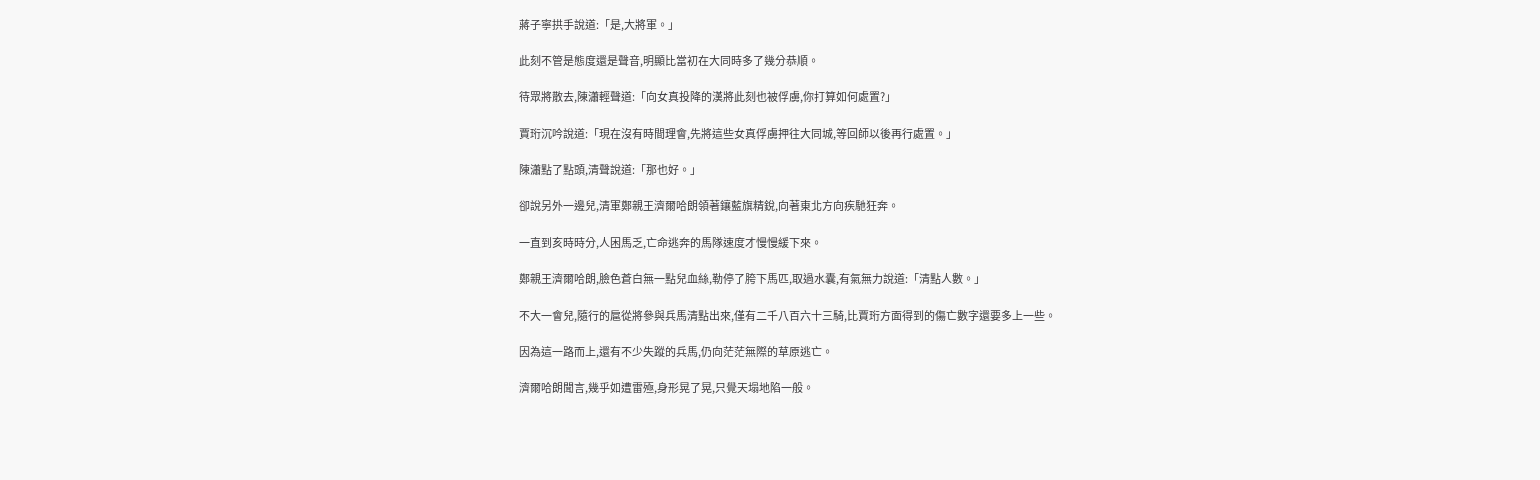蔣子寧拱手說道:「是,大將軍。」

此刻不管是態度還是聲音,明顯比當初在大同時多了幾分恭順。

待眾將散去,陳瀟輕聲道:「向女真投降的漢將此刻也被俘虜,你打算如何處置?」

賈珩沉吟說道:「現在沒有時間理會,先將這些女真俘虜押往大同城,等回師以後再行處置。」

陳瀟點了點頭,清聲說道:「那也好。」

卻說另外一邊兒,清軍鄭親王濟爾哈朗領著鑲藍旗精銳,向著東北方向疾馳狂奔。

一直到亥時時分,人困馬乏,亡命逃奔的馬隊速度才慢慢緩下來。

鄭親王濟爾哈朗,臉色蒼白無一點兒血絲,勒停了胯下馬匹,取過水囊,有氣無力說道:「清點人數。」

不大一會兒,隨行的扈從將參與兵馬清點出來,僅有二千八百六十三騎,比賈珩方面得到的傷亡數字還要多上一些。

因為這一路而上,還有不少失蹤的兵馬,仍向茫茫無際的草原逃亡。

濟爾哈朗聞言,幾乎如遭雷殛,身形晃了晃,只覺天塌地陷一般。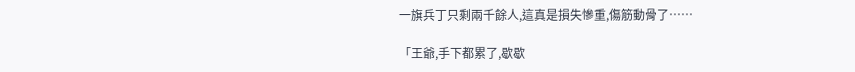一旗兵丁只剩兩千餘人,這真是損失慘重,傷筋動骨了……

「王爺,手下都累了,歇歇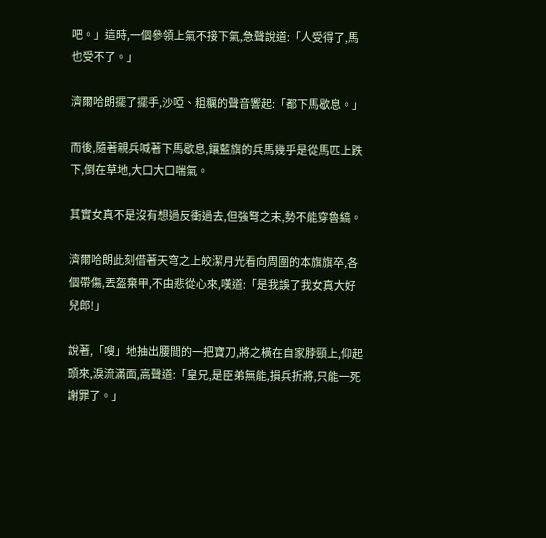吧。」這時,一個參領上氣不接下氣,急聲說道:「人受得了,馬也受不了。」

濟爾哈朗擺了擺手,沙啞、粗糲的聲音響起:「都下馬歇息。」

而後,隨著親兵喊著下馬歇息,鑲藍旗的兵馬幾乎是從馬匹上跌下,倒在草地,大口大口喘氣。

其實女真不是沒有想過反衝過去,但強弩之末,勢不能穿魯縞。

濟爾哈朗此刻借著天穹之上皎潔月光看向周圍的本旗旗卒,各個帶傷,丟盔棄甲,不由悲從心來,嘆道:「是我誤了我女真大好兒郎!」

說著,「嗖」地抽出腰間的一把寶刀,將之橫在自家脖頸上,仰起頭來,淚流滿面,高聲道:「皇兄,是臣弟無能,損兵折將,只能一死謝罪了。」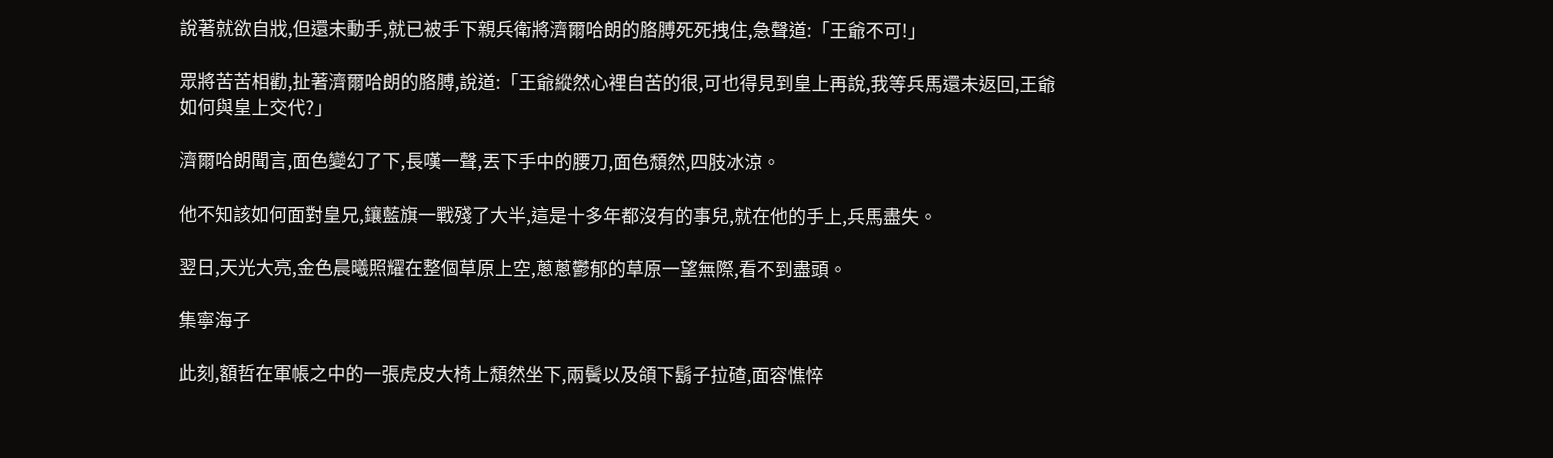說著就欲自戕,但還未動手,就已被手下親兵衛將濟爾哈朗的胳膊死死拽住,急聲道:「王爺不可!」

眾將苦苦相勸,扯著濟爾哈朗的胳膊,說道:「王爺縱然心裡自苦的很,可也得見到皇上再說,我等兵馬還未返回,王爺如何與皇上交代?」

濟爾哈朗聞言,面色變幻了下,長嘆一聲,丟下手中的腰刀,面色頹然,四肢冰涼。

他不知該如何面對皇兄,鑲藍旗一戰殘了大半,這是十多年都沒有的事兒,就在他的手上,兵馬盡失。

翌日,天光大亮,金色晨曦照耀在整個草原上空,蔥蔥鬱郁的草原一望無際,看不到盡頭。

集寧海子

此刻,額哲在軍帳之中的一張虎皮大椅上頹然坐下,兩鬢以及頜下鬍子拉碴,面容憔悴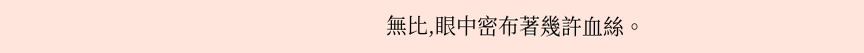無比,眼中密布著幾許血絲。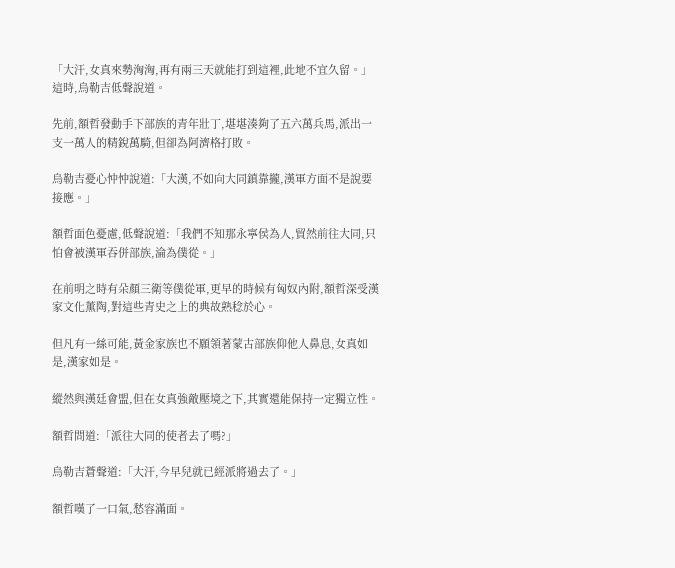「大汗,女真來勢洶洶,再有兩三天就能打到這裡,此地不宜久留。」這時,烏勒吉低聲說道。

先前,額哲發動手下部族的青年壯丁,堪堪湊夠了五六萬兵馬,派出一支一萬人的精銳萬騎,但卻為阿濟格打敗。

烏勒吉憂心忡忡說道:「大漢,不如向大同鎮靠攏,漢軍方面不是說要接應。」

額哲面色憂慮,低聲說道:「我們不知那永寧侯為人,貿然前往大同,只怕會被漢軍吞併部族,淪為僕從。」

在前明之時有朵顏三衛等僕從軍,更早的時候有匈奴內附,額哲深受漢家文化薰陶,對這些青史之上的典故熟稔於心。

但凡有一絲可能,黃金家族也不願領著蒙古部族仰他人鼻息,女真如是,漢家如是。

縱然與漢廷會盟,但在女真強敵壓境之下,其實還能保持一定獨立性。

額哲問道:「派往大同的使者去了嗎?」

烏勒吉蒼聲道:「大汗,今早兒就已經派將過去了。」

額哲嘆了一口氣,愁容滿面。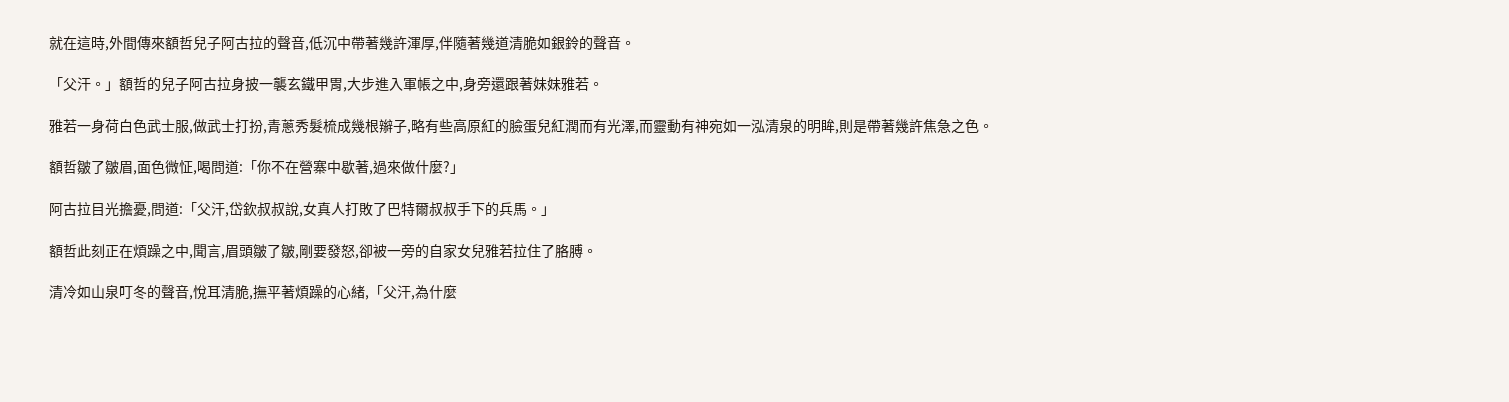就在這時,外間傳來額哲兒子阿古拉的聲音,低沉中帶著幾許渾厚,伴隨著幾道清脆如銀鈴的聲音。

「父汗。」額哲的兒子阿古拉身披一襲玄鐵甲胃,大步進入軍帳之中,身旁還跟著妹妹雅若。

雅若一身荷白色武士服,做武士打扮,青蔥秀髮梳成幾根辮子,略有些高原紅的臉蛋兒紅潤而有光澤,而靈動有神宛如一泓清泉的明眸,則是帶著幾許焦急之色。

額哲皺了皺眉,面色微怔,喝問道:「你不在營寨中歇著,過來做什麼?」

阿古拉目光擔憂,問道:「父汗,岱欽叔叔說,女真人打敗了巴特爾叔叔手下的兵馬。」

額哲此刻正在煩躁之中,聞言,眉頭皺了皺,剛要發怒,卻被一旁的自家女兒雅若拉住了胳膊。

清冷如山泉叮冬的聲音,悅耳清脆,撫平著煩躁的心緒,「父汗,為什麼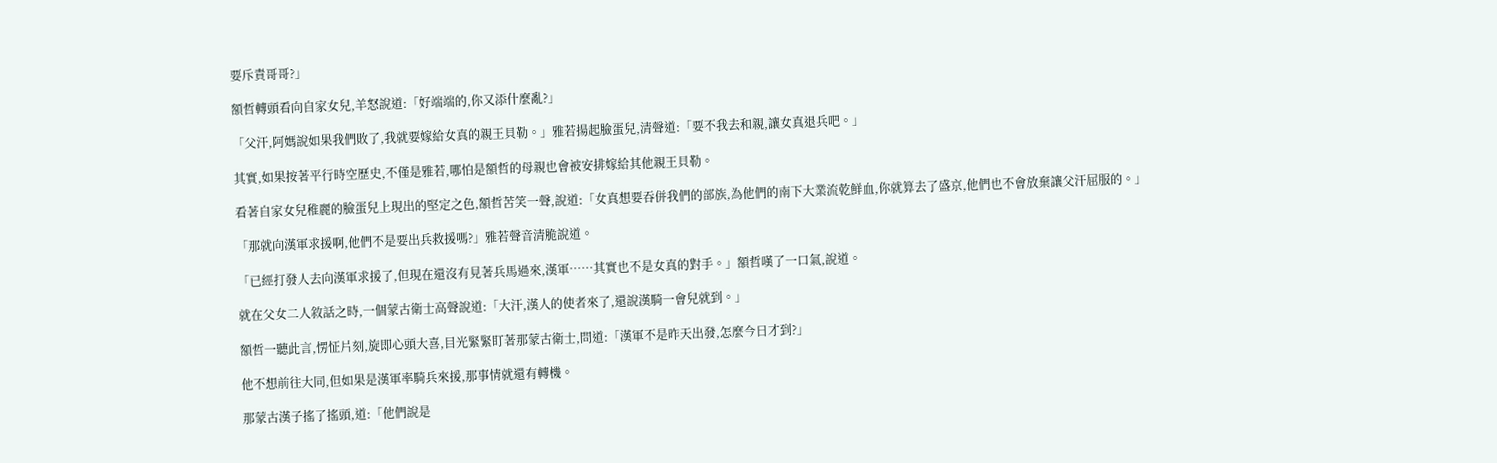要斥責哥哥?」

額哲轉頭看向自家女兒,羊怒說道:「好端端的,你又添什麼亂?」

「父汗,阿媽說如果我們敗了,我就要嫁給女真的親王貝勒。」雅若揚起臉蛋兒,清聲道:「要不我去和親,讓女真退兵吧。」

其實,如果按著平行時空歷史,不僅是雅若,哪怕是額哲的母親也會被安排嫁給其他親王貝勒。

看著自家女兒稚麗的臉蛋兒上現出的堅定之色,額哲苦笑一聲,說道:「女真想要吞併我們的部族,為他們的南下大業流乾鮮血,你就算去了盛京,他們也不會放棄讓父汗屈服的。」

「那就向漢軍求援啊,他們不是要出兵救援嗎?」雅若聲音清脆說道。

「已經打發人去向漢軍求援了,但現在還沒有見著兵馬過來,漢軍……其實也不是女真的對手。」額哲嘆了一口氣,說道。

就在父女二人敘話之時,一個蒙古衛士高聲說道:「大汗,漢人的使者來了,還說漢騎一會兒就到。」

額哲一聽此言,愣怔片刻,旋即心頭大喜,目光緊緊盯著那蒙古衛士,問道:「漢軍不是昨天出發,怎麼今日才到?」

他不想前往大同,但如果是漢軍率騎兵來援,那事情就還有轉機。

那蒙古漢子搖了搖頭,道:「他們說是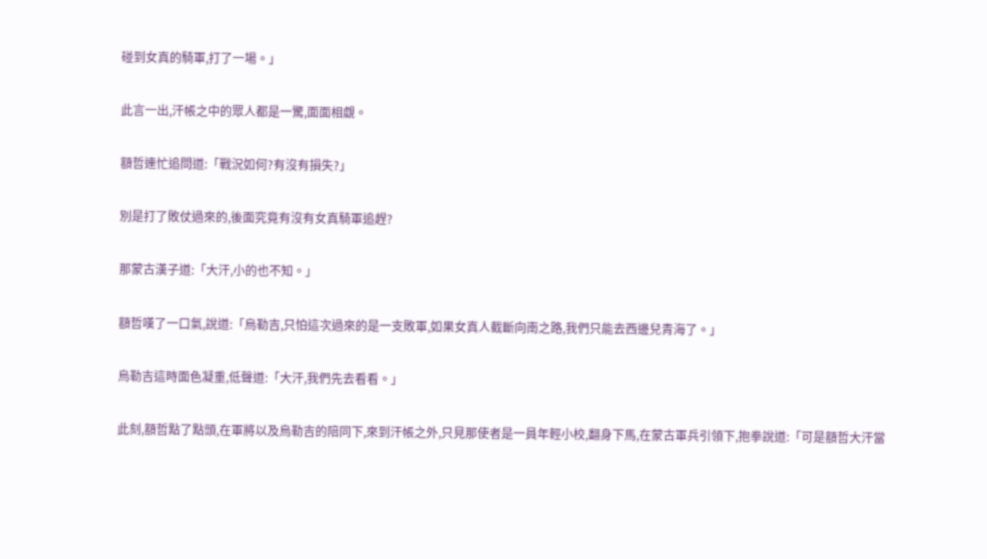碰到女真的騎軍,打了一場。」

此言一出,汗帳之中的眾人都是一驚,面面相覷。

額哲連忙追問道:「戰況如何?有沒有損失?」

別是打了敗仗過來的,後面究竟有沒有女真騎軍追趕?

那蒙古漢子道:「大汗,小的也不知。」

額哲嘆了一口氣,說道:「烏勒吉,只怕這次過來的是一支敗軍,如果女真人截斷向南之路,我們只能去西邊兒青海了。」

烏勒吉這時面色凝重,低聲道:「大汗,我們先去看看。」

此刻,額哲點了點頭,在軍將以及烏勒吉的陪同下,來到汗帳之外,只見那使者是一員年輕小校,翻身下馬,在蒙古軍兵引領下,抱拳說道:「可是額哲大汗當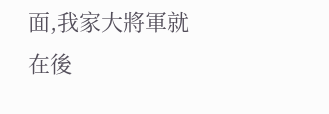面,我家大將軍就在後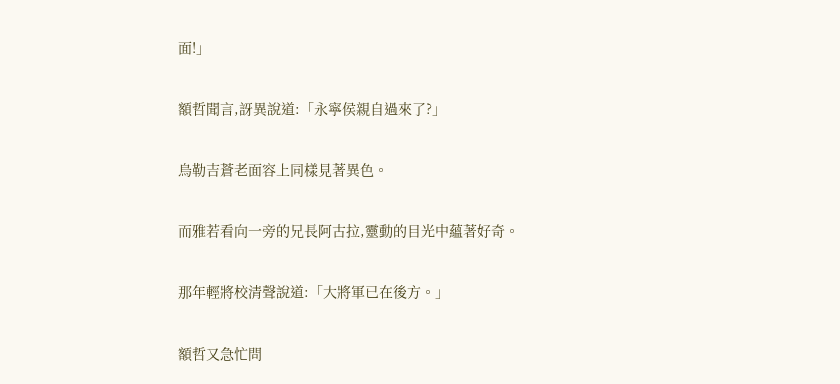面!」

額哲聞言,訝異說道:「永寧侯親自過來了?」

烏勒吉蒼老面容上同樣見著異色。

而雅若看向一旁的兄長阿古拉,靈動的目光中蘊著好奇。

那年輕將校清聲說道:「大將軍已在後方。」

額哲又急忙問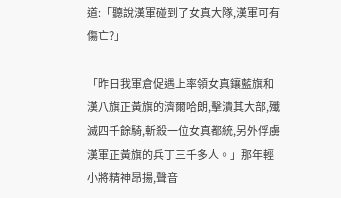道:「聽說漢軍碰到了女真大隊,漢軍可有傷亡?」

「昨日我軍倉促遇上率領女真鑲藍旗和漢八旗正黃旗的濟爾哈朗,擊潰其大部,殲滅四千餘騎,斬殺一位女真都統,另外俘虜漢軍正黃旗的兵丁三千多人。」那年輕小將精神昂揚,聲音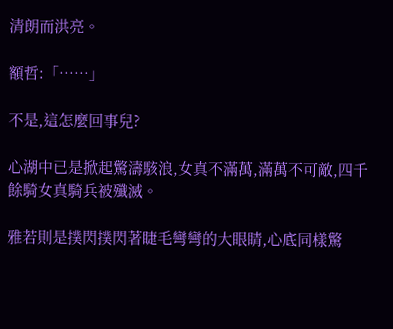清朗而洪亮。

額哲:「……」

不是,這怎麼回事兒?

心湖中已是掀起驚濤駭浪,女真不滿萬,滿萬不可敵,四千餘騎女真騎兵被殲滅。

雅若則是撲閃撲閃著睫毛彎彎的大眼睛,心底同樣驚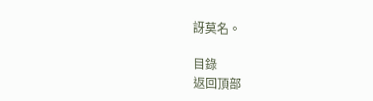訝莫名。

目錄
返回頂部